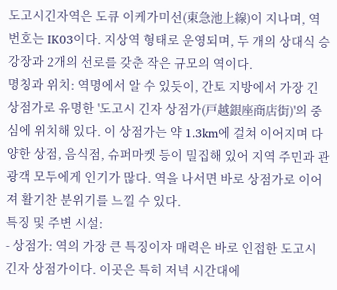도고시긴자역은 도큐 이케가미선(東急池上線)이 지나며, 역 번호는 IK03이다. 지상역 형태로 운영되며, 두 개의 상대식 승강장과 2개의 선로를 갖춘 작은 규모의 역이다.
명칭과 위치: 역명에서 알 수 있듯이, 간토 지방에서 가장 긴 상점가로 유명한 '도고시 긴자 상점가(戸越銀座商店街)'의 중심에 위치해 있다. 이 상점가는 약 1.3km에 걸쳐 이어지며 다양한 상점, 음식점, 슈퍼마켓 등이 밀집해 있어 지역 주민과 관광객 모두에게 인기가 많다. 역을 나서면 바로 상점가로 이어져 활기찬 분위기를 느낄 수 있다.
특징 및 주변 시설:
- 상점가: 역의 가장 큰 특징이자 매력은 바로 인접한 도고시 긴자 상점가이다. 이곳은 특히 저녁 시간대에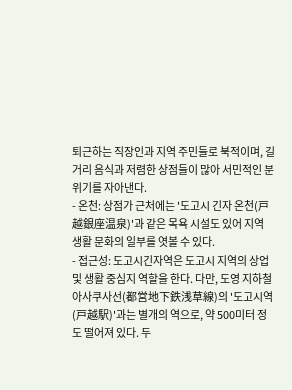퇴근하는 직장인과 지역 주민들로 북적이며, 길거리 음식과 저렴한 상점들이 많아 서민적인 분위기를 자아낸다.
- 온천: 상점가 근처에는 '도고시 긴자 온천(戸越銀座温泉)'과 같은 목욕 시설도 있어 지역 생활 문화의 일부를 엿볼 수 있다.
- 접근성: 도고시긴자역은 도고시 지역의 상업 및 생활 중심지 역할을 한다. 다만, 도영 지하철 아사쿠사선(都営地下鉄浅草線)의 '도고시역(戸越駅)'과는 별개의 역으로, 약 500미터 정도 떨어져 있다. 두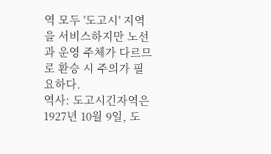역 모두 '도고시' 지역을 서비스하지만 노선과 운영 주체가 다르므로 환승 시 주의가 필요하다.
역사: 도고시긴자역은 1927년 10월 9일, 도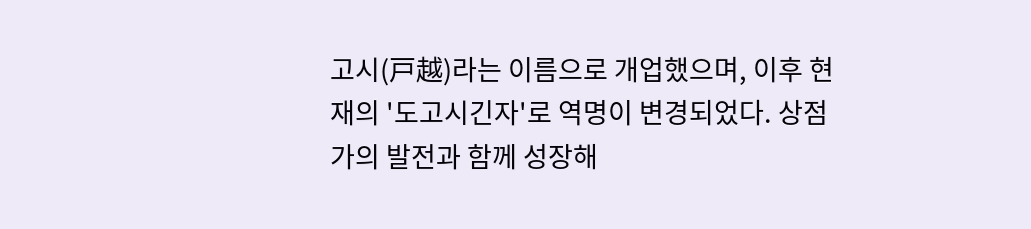고시(戸越)라는 이름으로 개업했으며, 이후 현재의 '도고시긴자'로 역명이 변경되었다. 상점가의 발전과 함께 성장해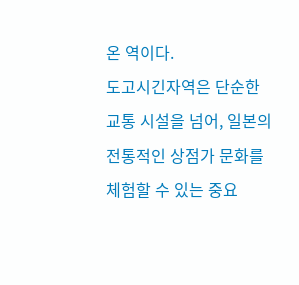온 역이다.
도고시긴자역은 단순한 교통 시설을 넘어, 일본의 전통적인 상점가 문화를 체험할 수 있는 중요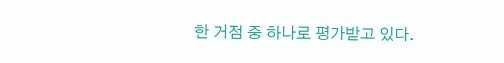한 거점 중 하나로 평가받고 있다.